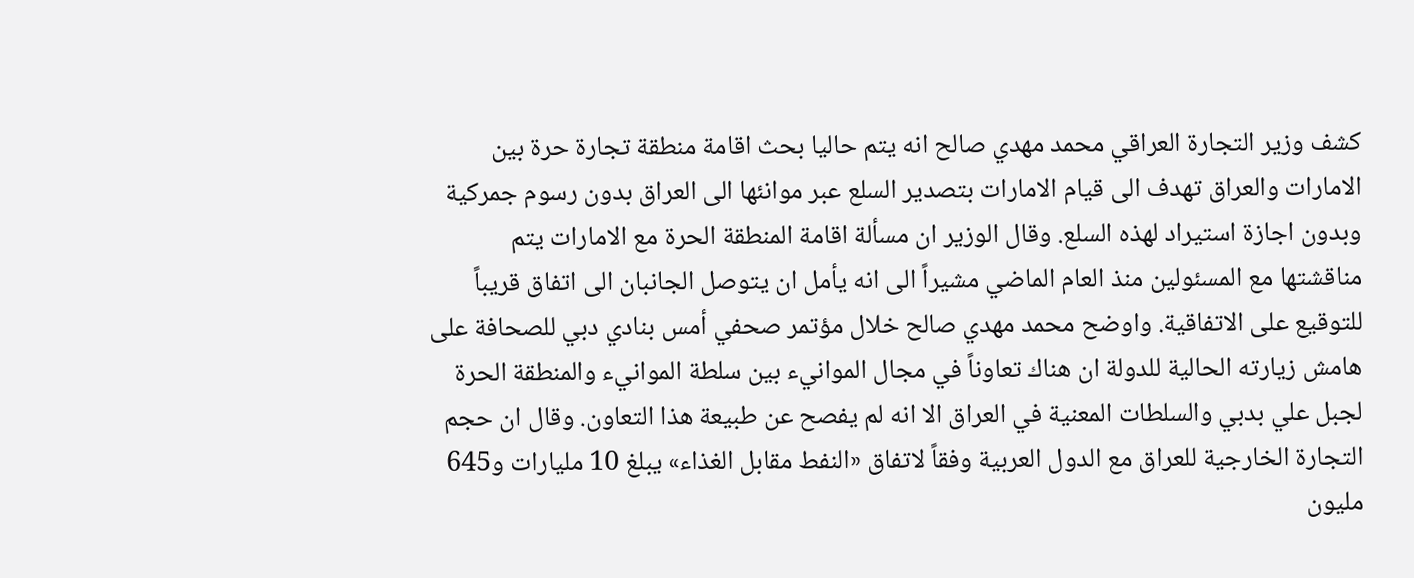كشف وزير التجارة العراقي محمد مهدي صالح انه يتم حاليا بحث اقامة منطقة تجارة حرة بين الامارات والعراق تهدف الى قيام الامارات بتصدير السلع عبر موانئها الى العراق بدون رسوم جمركية وبدون اجازة استيراد لهذه السلع. وقال الوزير ان مسألة اقامة المنطقة الحرة مع الامارات يتم مناقشتها مع المسئولين منذ العام الماضي مشيراً الى انه يأمل ان يتوصل الجانبان الى اتفاق قريباً للتوقيع على الاتفاقية. واوضح محمد مهدي صالح خلال مؤتمر صحفي أمس بنادي دبي للصحافة على هامش زيارته الحالية للدولة ان هناك تعاوناً في مجال الموانيء بين سلطة الموانيء والمنطقة الحرة لجبل علي بدبي والسلطات المعنية في العراق الا انه لم يفصح عن طبيعة هذا التعاون. وقال ان حجم التجارة الخارجية للعراق مع الدول العربية وفقاً لاتفاق «النفط مقابل الغذاء» يبلغ 10 مليارات و645 مليون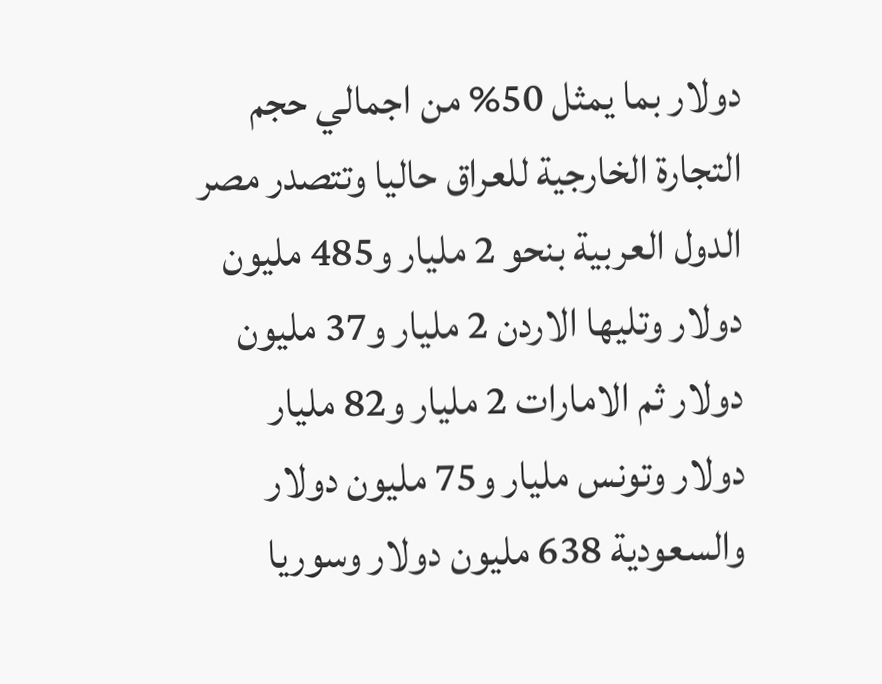دولار بما يمثل 50% من اجمالي حجم التجارة الخارجية للعراق حاليا وتتصدر مصر الدول العربية بنحو 2 مليار و485 مليون دولار وتليها الاردن 2 مليار و37 مليون دولار ثم الامارات 2 مليار و82 مليار دولار وتونس مليار و75 مليون دولار والسعودية 638 مليون دولار وسوريا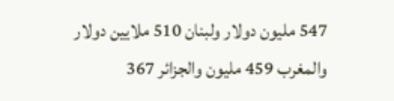547 مليون دولار ولبنان 510 ملايين دولار والمغرب 459 مليون والجزائر 367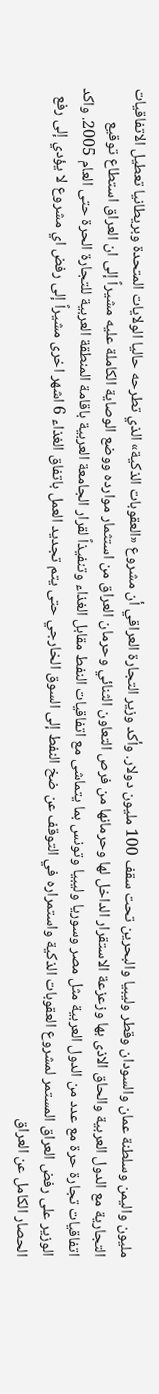مليون واليمن وسلطنة عمان والسودان وقطر وليبيا والبحرين تحت سقف 100 مليون دولار. وأكد وزير التجارة العراقي أن مشروع «العقوبات الذكية» الذي تطرحه حاليا الولايات المتحدة وبريطانيا تعطيل الاتفاقيات التجارية مع الدول العربية والحاق الاذى بها وزعزعة الاستقرار الداخل لها وحرمانها من فرص التعاون الثنائي وحرمان العراق من استثمار موارده ووضع الوصاية الكاملة عليه مشيراً إلى ان العراق استطاع توقيع اتفاقيات تجارة حرة مع عدد من الدول العربية مثل مصر وسوريا وليبيا وتونس بما يتماشى مع اتفاقيات النفط مقابل الغذاء وتنفيذاً لقرار الجامعة العربية باقامة المنطقة العربية للتجارة الحرة حتى العام 2005. واكد الوزير على رفض العراق المستمر لمشروع العقوبات الذكية واستمراره في التوقف عن ضخ النفط إلى السوق الخارجي حتى يتم تجديد العمل باتفاق الغذاء 6 اشهر اخرى مشيراً إلى رفض اي مشروع لا يؤدي إلى رفع الحصار الكامل عن العراق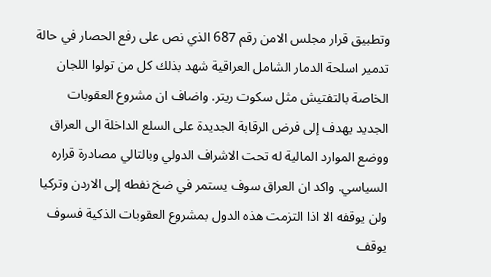وتطبيق قرار مجلس الامن رقم 687 الذي نص على رفع الحصار في حالة تدمير اسلحة الدمار الشامل العراقية شهد بذلك كل من تولوا اللجان الخاصة بالتفتيش مثل سكوت ريتر. واضاف ان مشروع العقوبات الجديد يهدف إلى فرض الرقابة الجديدة على السلع الداخلة الى العراق ووضع الموارد المالية له تحت الاشراف الدولي وبالتالي مصادرة قراره السياسي. واكد ان العراق سوف يستمر في ضخ نفطه إلى الاردن وتركيا ولن يوقفه الا اذا التزمت هذه الدول بمشروع العقوبات الذكية فسوف يوقف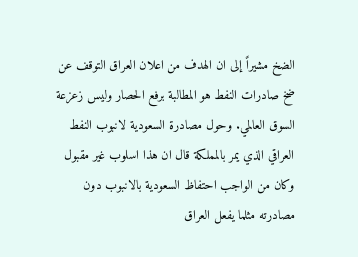الضخ مشيراً إلى ان الهدف من اعلان العراق التوقف عن ضخ صادرات النفط هو المطالبة برفع الحصار وليس زعزعة السوق العالمي. وحول مصادرة السعودية لانبوب النفط العراقي الذي يمر بالمملكة قال ان هذا اسلوب غير مقبول وكان من الواجب احتفاظ السعودية بالانبوب دون مصادرته مثلما يفعل العراق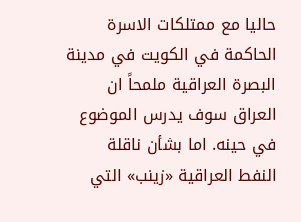حاليا مع ممتلكات الاسرة الحاكمة في الكويت في مدينة البصرة العراقية ملمحاً ان العراق سوف يدرس الموضوع في حينه. اما بشأن ناقلة النفط العراقية «زينب» التي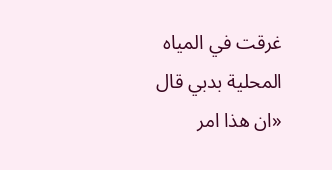غرقت في المياه المحلية بدبي قال «ان هذا امر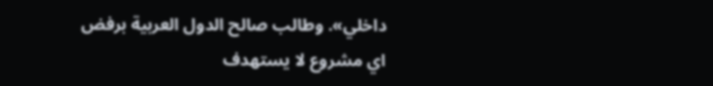داخلي». وطالب صالح الدول العربية برفض اي مشروع لا يستهدف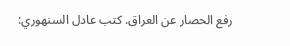رفع الحصار عن العراق. كتب عادل السنهوري: